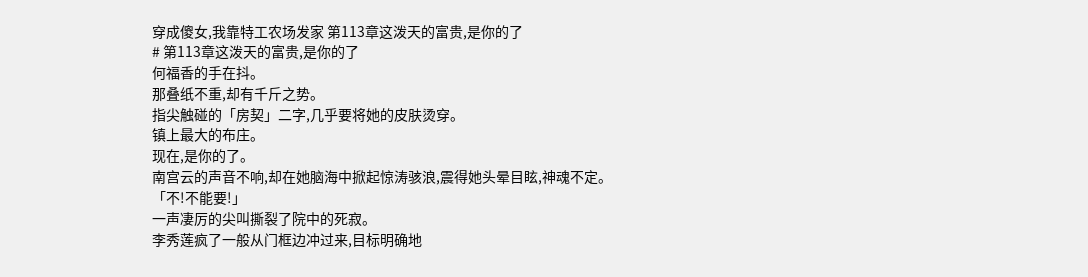穿成傻女,我靠特工农场发家 第113章这泼天的富贵,是你的了
# 第113章这泼天的富贵,是你的了
何福香的手在抖。
那叠纸不重,却有千斤之势。
指尖触碰的「房契」二字,几乎要将她的皮肤烫穿。
镇上最大的布庄。
现在,是你的了。
南宫云的声音不响,却在她脑海中掀起惊涛骇浪,震得她头晕目眩,神魂不定。
「不!不能要!」
一声凄厉的尖叫撕裂了院中的死寂。
李秀莲疯了一般从门框边冲过来,目标明确地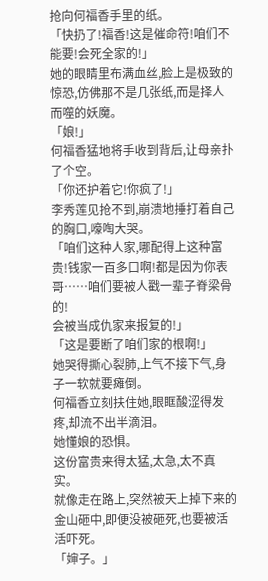抢向何福香手里的纸。
「快扔了!福香!这是催命符!咱们不能要!会死全家的!」
她的眼睛里布满血丝,脸上是极致的惊恐,仿佛那不是几张纸,而是择人而噬的妖魔。
「娘!」
何福香猛地将手收到背后,让母亲扑了个空。
「你还护着它!你疯了!」
李秀莲见抢不到,崩溃地捶打着自己的胸口,嚎啕大哭。
「咱们这种人家,哪配得上这种富贵!钱家一百多口啊!都是因为你表哥……咱们要被人戳一辈子脊梁骨的!
会被当成仇家来报复的!」
「这是要断了咱们家的根啊!」
她哭得撕心裂肺,上气不接下气,身子一软就要瘫倒。
何福香立刻扶住她,眼眶酸涩得发疼,却流不出半滴泪。
她懂娘的恐惧。
这份富贵来得太猛,太急,太不真实。
就像走在路上,突然被天上掉下来的金山砸中,即便没被砸死,也要被活活吓死。
「婶子。」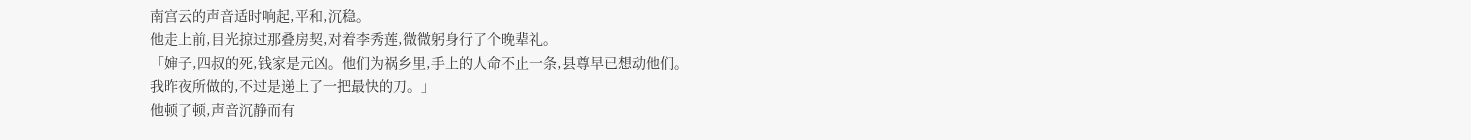南宫云的声音适时响起,平和,沉稳。
他走上前,目光掠过那叠房契,对着李秀莲,微微躬身行了个晚辈礼。
「婶子,四叔的死,钱家是元凶。他们为祸乡里,手上的人命不止一条,县尊早已想动他们。
我昨夜所做的,不过是递上了一把最快的刀。」
他顿了顿,声音沉静而有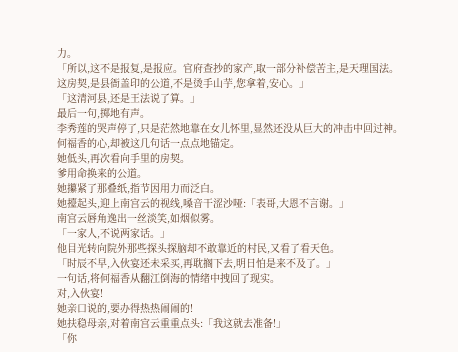力。
「所以,这不是报复,是报应。官府查抄的家产,取一部分补偿苦主,是天理国法。
这房契,是县衙盖印的公道,不是烫手山芋,您拿着,安心。」
「这清河县,还是王法说了算。」
最后一句,掷地有声。
李秀莲的哭声停了,只是茫然地靠在女儿怀里,显然还没从巨大的冲击中回过神。
何福香的心,却被这几句话一点点地锚定。
她低头,再次看向手里的房契。
爹用命换来的公道。
她攥紧了那叠纸,指节因用力而泛白。
她擡起头,迎上南宫云的视线,嗓音干涩沙哑:「表哥,大恩不言谢。」
南宫云唇角逸出一丝淡笑,如烟似雾。
「一家人,不说两家话。」
他目光转向院外那些探头探脑却不敢靠近的村民,又看了看天色。
「时辰不早,入伙宴还未采买,再耽搁下去,明日怕是来不及了。」
一句话,将何福香从翻江倒海的情绪中拽回了现实。
对,入伙宴!
她亲口说的,要办得热热闹闹的!
她扶稳母亲,对着南宫云重重点头:「我这就去准备!」
「你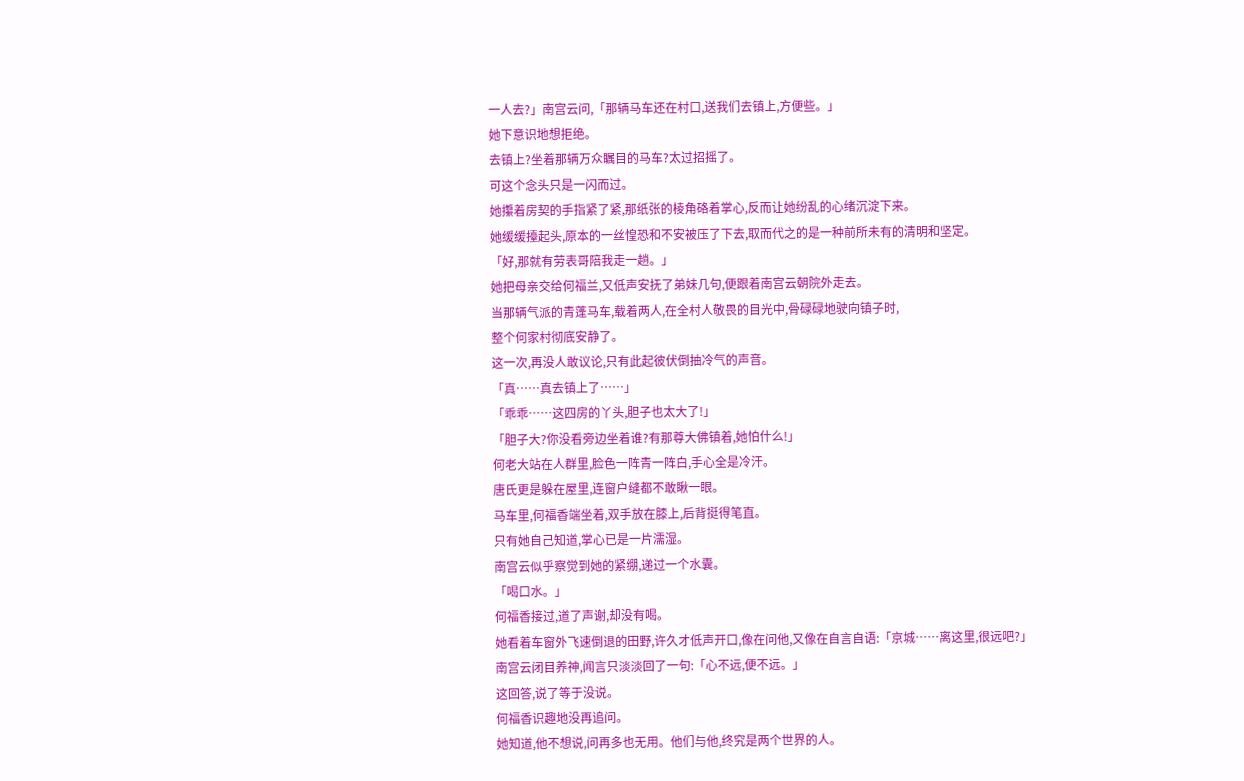一人去?」南宫云问,「那辆马车还在村口,送我们去镇上,方便些。」
她下意识地想拒绝。
去镇上?坐着那辆万众瞩目的马车?太过招摇了。
可这个念头只是一闪而过。
她攥着房契的手指紧了紧,那纸张的棱角硌着掌心,反而让她纷乱的心绪沉淀下来。
她缓缓擡起头,原本的一丝惶恐和不安被压了下去,取而代之的是一种前所未有的清明和坚定。
「好,那就有劳表哥陪我走一趟。」
她把母亲交给何福兰,又低声安抚了弟妹几句,便跟着南宫云朝院外走去。
当那辆气派的青蓬马车,载着两人,在全村人敬畏的目光中,骨碌碌地驶向镇子时,
整个何家村彻底安静了。
这一次,再没人敢议论,只有此起彼伏倒抽冷气的声音。
「真……真去镇上了……」
「乖乖……这四房的丫头,胆子也太大了!」
「胆子大?你没看旁边坐着谁?有那尊大佛镇着,她怕什么!」
何老大站在人群里,脸色一阵青一阵白,手心全是冷汗。
唐氏更是躲在屋里,连窗户缝都不敢瞅一眼。
马车里,何福香端坐着,双手放在膝上,后背挺得笔直。
只有她自己知道,掌心已是一片濡湿。
南宫云似乎察觉到她的紧绷,递过一个水囊。
「喝口水。」
何福香接过,道了声谢,却没有喝。
她看着车窗外飞速倒退的田野,许久才低声开口,像在问他,又像在自言自语:「京城……离这里,很远吧?」
南宫云闭目养神,闻言只淡淡回了一句:「心不远,便不远。」
这回答,说了等于没说。
何福香识趣地没再追问。
她知道,他不想说,问再多也无用。他们与他,终究是两个世界的人。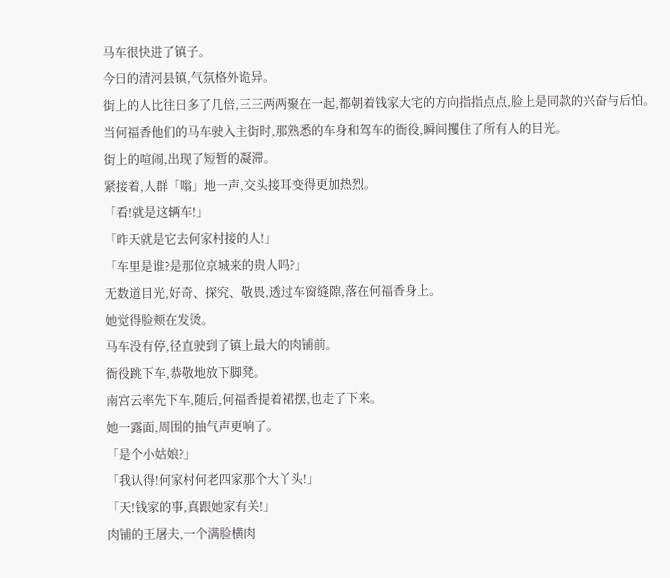马车很快进了镇子。
今日的清河县镇,气氛格外诡异。
街上的人比往日多了几倍,三三两两聚在一起,都朝着钱家大宅的方向指指点点,脸上是同款的兴奋与后怕。
当何福香他们的马车驶入主街时,那熟悉的车身和驾车的衙役,瞬间攫住了所有人的目光。
街上的喧闹,出现了短暂的凝滞。
紧接着,人群「嗡」地一声,交头接耳变得更加热烈。
「看!就是这辆车!」
「昨天就是它去何家村接的人!」
「车里是谁?是那位京城来的贵人吗?」
无数道目光,好奇、探究、敬畏,透过车窗缝隙,落在何福香身上。
她觉得脸颊在发烫。
马车没有停,径直驶到了镇上最大的肉铺前。
衙役跳下车,恭敬地放下脚凳。
南宫云率先下车,随后,何福香提着裙摆,也走了下来。
她一露面,周围的抽气声更响了。
「是个小姑娘?」
「我认得!何家村何老四家那个大丫头!」
「天!钱家的事,真跟她家有关!」
肉铺的王屠夫,一个满脸横肉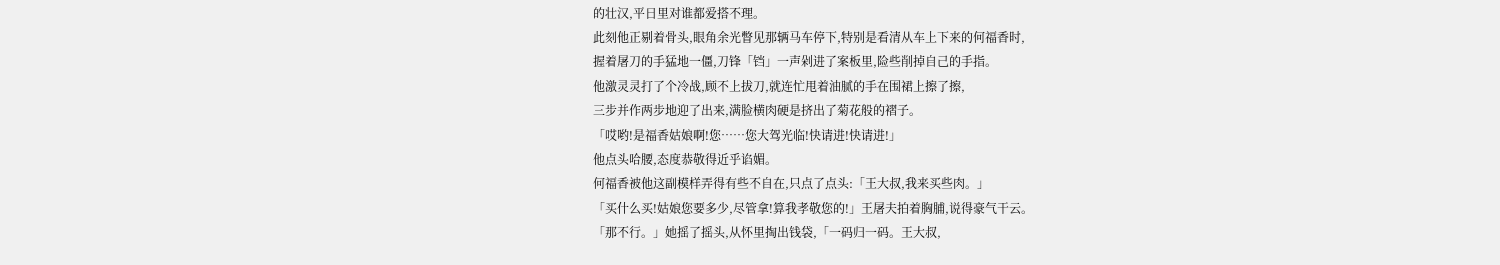的壮汉,平日里对谁都爱搭不理。
此刻他正剔着骨头,眼角余光瞥见那辆马车停下,特别是看清从车上下来的何福香时,
握着屠刀的手猛地一僵,刀锋「铛」一声剁进了案板里,险些削掉自己的手指。
他激灵灵打了个冷战,顾不上拔刀,就连忙甩着油腻的手在围裙上擦了擦,
三步并作两步地迎了出来,满脸横肉硬是挤出了菊花般的褶子。
「哎哟!是福香姑娘啊!您……您大驾光临!快请进!快请进!」
他点头哈腰,态度恭敬得近乎谄媚。
何福香被他这副模样弄得有些不自在,只点了点头:「王大叔,我来买些肉。」
「买什么买!姑娘您要多少,尽管拿!算我孝敬您的!」王屠夫拍着胸脯,说得豪气干云。
「那不行。」她摇了摇头,从怀里掏出钱袋,「一码归一码。王大叔,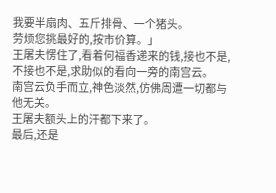我要半扇肉、五斤排骨、一个猪头。
劳烦您挑最好的,按市价算。」
王屠夫愣住了,看着何福香递来的钱,接也不是,不接也不是,求助似的看向一旁的南宫云。
南宫云负手而立,神色淡然,仿佛周遭一切都与他无关。
王屠夫额头上的汗都下来了。
最后,还是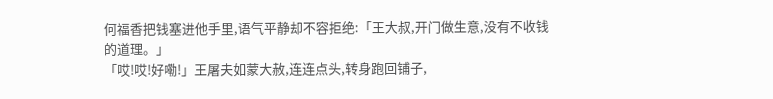何福香把钱塞进他手里,语气平静却不容拒绝:「王大叔,开门做生意,没有不收钱的道理。」
「哎!哎!好嘞!」王屠夫如蒙大赦,连连点头,转身跑回铺子,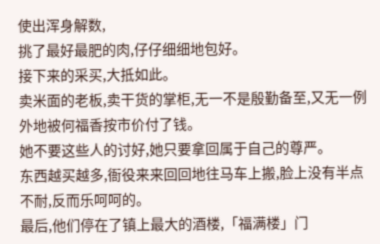使出浑身解数,
挑了最好最肥的肉,仔仔细细地包好。
接下来的采买,大抵如此。
卖米面的老板,卖干货的掌柜,无一不是殷勤备至,又无一例外地被何福香按市价付了钱。
她不要这些人的讨好,她只要拿回属于自己的尊严。
东西越买越多,衙役来来回回地往马车上搬,脸上没有半点不耐,反而乐呵呵的。
最后,他们停在了镇上最大的酒楼,「福满楼」门